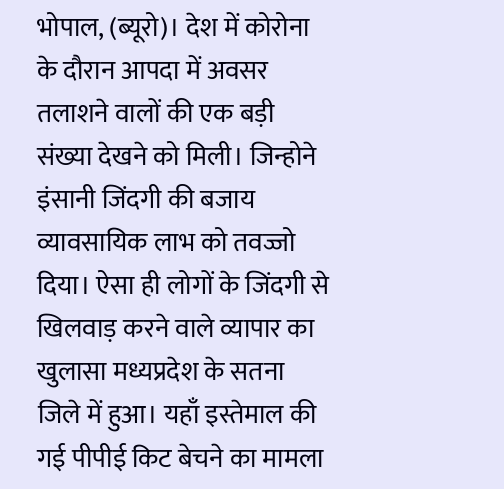भोपाल, (ब्यूरो)। देश में कोरोना के दौरान आपदा में अवसर तलाशने वालों की एक बड़ी संख्या देखने को मिली। जिन्होने इंसानी जिंदगी की बजाय व्यावसायिक लाभ को तवज्जो दिया। ऐसा ही लोगों के जिंदगी से खिलवाड़ करने वाले व्यापार का खुलासा मध्यप्रदेश के सतना जिले में हुआ। यहाँ इस्तेमाल की गई पीपीई किट बेचने का मामला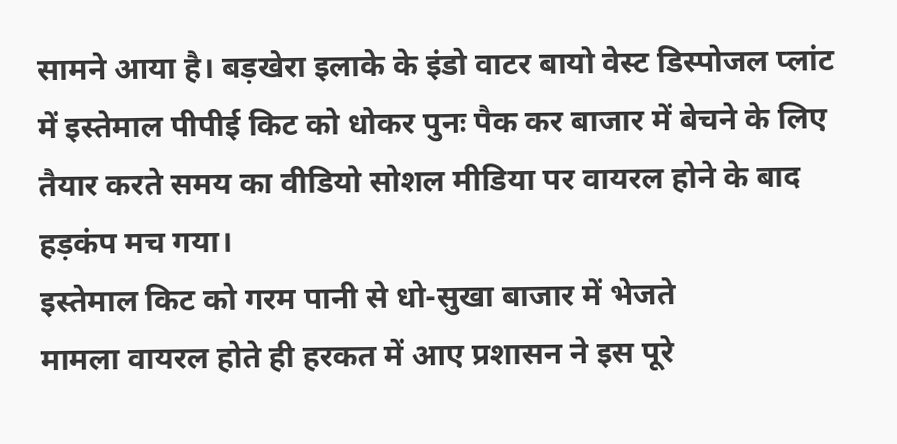सामने आया है। बड़खेरा इलाके के इंडो वाटर बायो वेस्ट डिस्पोजल प्लांट में इस्तेमाल पीपीई किट को धोकर पुनः पैक कर बाजार में बेचने के लिए तैयार करते समय का वीडियो सोशल मीडिया पर वायरल होने के बाद हड़कंप मच गया।
इस्तेमाल किट को गरम पानी से धो-सुखा बाजार में भेजते
मामला वायरल होते ही हरकत में आए प्रशासन ने इस पूरे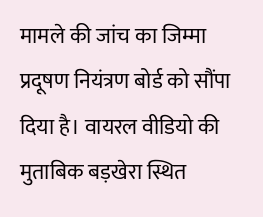मामले की जांच का जिम्मा प्रदूषण नियंत्रण बोर्ड को सौंपा दिया है। वायरल वीडियो की मुताबिक बड़खेरा स्थित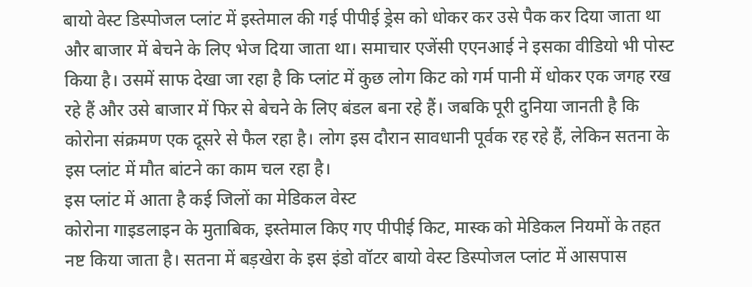बायो वेस्ट डिस्पोजल प्लांट में इस्तेमाल की गई पीपीई ड्रेस को धोकर कर उसे पैक कर दिया जाता था और बाजार में बेचने के लिए भेज दिया जाता था। समाचार एजेंसी एएनआई ने इसका वीडियो भी पोस्ट किया है। उसमें साफ देखा जा रहा है कि प्लांट में कुछ लोग किट को गर्म पानी में धोकर एक जगह रख रहे हैं और उसे बाजार में फिर से बेचने के लिए बंडल बना रहे हैं। जबकि पूरी दुनिया जानती है कि कोरोना संक्रमण एक दूसरे से फैल रहा है। लोग इस दौरान सावधानी पूर्वक रह रहे हैं, लेकिन सतना के इस प्लांट में मौत बांटने का काम चल रहा है।
इस प्लांट में आता है कई जिलों का मेडिकल वेस्ट
कोरोना गाइडलाइन के मुताबिक, इस्तेमाल किए गए पीपीई किट, मास्क को मेडिकल नियमों के तहत नष्ट किया जाता है। सतना में बड़खेरा के इस इंडो वॉटर बायो वेस्ट डिस्पोजल प्लांट में आसपास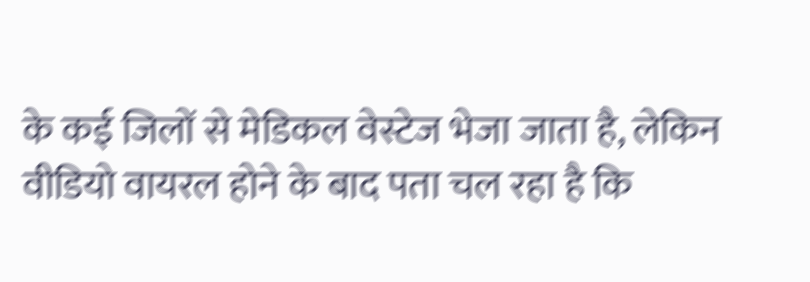के कई जिलों से मेडिकल वेस्टेज भेजा जाता है, लेकिन वीडियो वायरल होने के बाद पता चल रहा है कि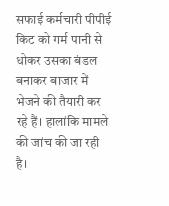सफाई कर्मचारी पीपीई किट को गर्म पानी से धोकर उसका बंडल बनाकर बाजार में भेजने की तैयारी कर रहे हैं। हालांकि मामले की जांच की जा रही है।